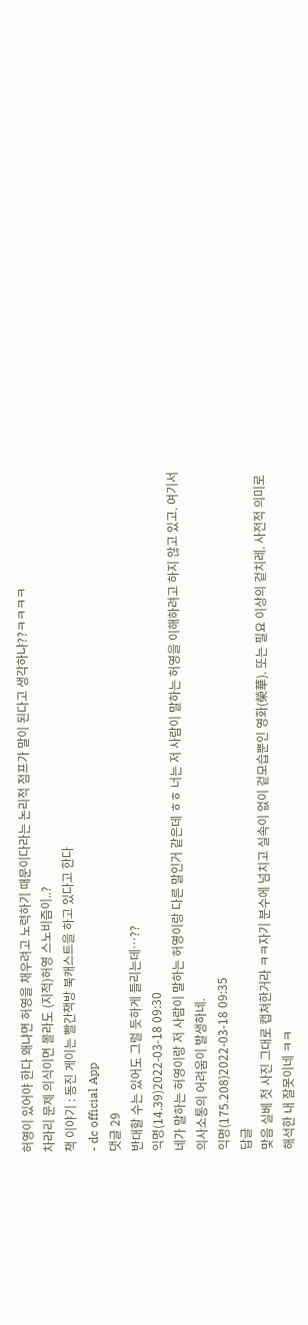허영이 있어야 한다 왜냐면 허영을 채우려고 노력하기 때문이다라는 논리적 점프가 말이 된다고 생각하냐??ㅋㅋㅋㅋ
차라리 문제 의식이면 몰라도 (지적)허영 스노비즘이..?
책 이야기 : 동진 게이는 빨간책방 북캐스트을 하고 있다고 한다
- dc official App
댓글 29
반대할 수는 있어도 그럴 듯하게 들리는데…??
익명(14.39)2022-03-18 09:30
네가 말하는 허영이랑 저 사람이 말하는 허영이랑 다른 말인거 같은데 ㅎㅎ 너는 저 사람이 말하는 허영을 이해하려고 하지 않고 있고. 여기서 의사소통의 어려움이 발생하네.
익명(175.208)2022-03-18 09:35
답글
맞음 실베 첫 사진 그대로 캡쳐한거라 ㅋㅋ자기 분수에 넘치고 실속이 없이 겉모습뿐인 영화(榮華). 또는 필요 이상의 겉치레. 사전적 의미로 해석한 내 잘못이네 ㅋㅋ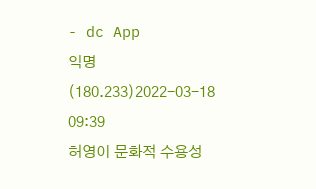- dc App
익명(180.233)2022-03-18 09:39
허영이 문화적 수용성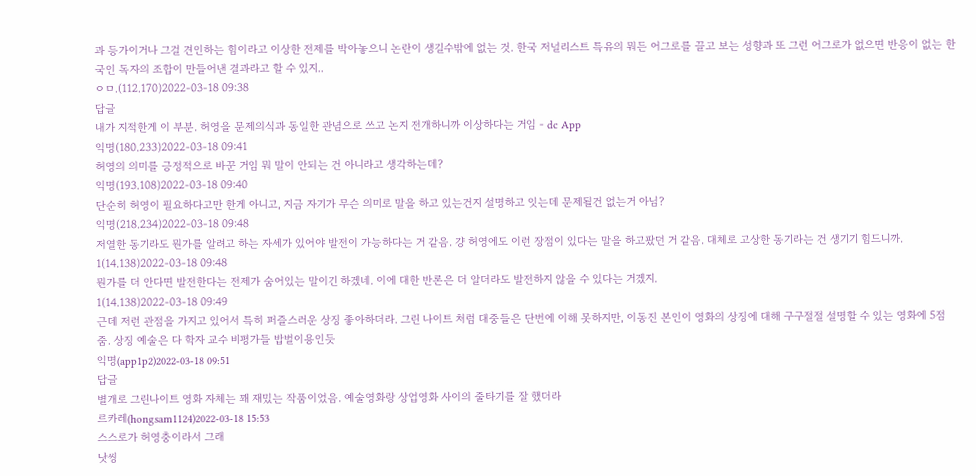과 등가이거나 그걸 견인하는 힘이라고 이상한 전제를 박아놓으니 논란이 생길수밖에 없는 것. 한국 저널리스트 특유의 뭐든 어그로를 끌고 보는 성향과 또 그런 어그로가 없으면 반응이 없는 한국인 독자의 조합이 만들어낸 결과라고 할 수 있지..
ㅇㅁ.(112.170)2022-03-18 09:38
답글
내가 지적한게 이 부분. 허영을 문제의식과 동일한 관념으로 쓰고 논지 전개하니까 이상하다는 거임 - dc App
익명(180.233)2022-03-18 09:41
허영의 의미를 긍정적으로 바꾼 거임 뭐 말이 안되는 건 아니라고 생각하는데?
익명(193.108)2022-03-18 09:40
단순히 허영이 필요하다고만 한게 아니고, 지금 자기가 무슨 의미로 말을 하고 있는건지 설명하고 잇는데 문제될건 없는거 아님?
익명(218.234)2022-03-18 09:48
저열한 동기라도 뭔가를 알려고 하는 자세가 있어야 발전이 가능하다는 거 같음. 걍 허영에도 이런 장점이 있다는 말을 하고팠던 거 같음. 대체로 고상한 동기라는 건 생기기 힘드니까.
1(14.138)2022-03-18 09:48
뭔가를 더 안다면 발전한다는 전제가 숨어있는 말이긴 하겠네. 이에 대한 반론은 더 알더라도 발전하지 않을 수 있다는 거겠지.
1(14.138)2022-03-18 09:49
근데 저런 관점을 가지고 있어서 특히 퍼즐스러운 상징 좋아하더라. 그린 나이트 처럼 대중들은 단번에 이해 못하지만, 이동진 본인이 영화의 상징에 대해 구구절절 설명할 수 있는 영화에 5점 줌. 상징 예술은 다 학자 교수 비평가들 밥벌이용인듯
익명(app1p2)2022-03-18 09:51
답글
별개로 그린나이트 영화 자체는 꽤 재밌는 작품이었음. 예술영화랑 상업영화 사이의 줄타기를 잘 했더라
르카레(hongsam1124)2022-03-18 15:53
스스로가 허영충이라서 그래
낫씽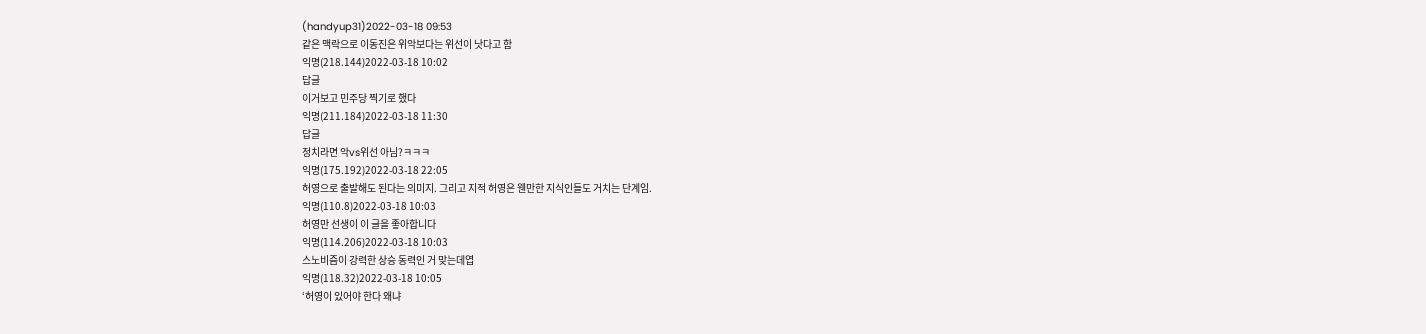(handyup31)2022-03-18 09:53
같은 맥락으로 이동진은 위악보다는 위선이 낫다고 함
익명(218.144)2022-03-18 10:02
답글
이거보고 민주당 찍기로 했다
익명(211.184)2022-03-18 11:30
답글
정치라면 악vs위선 아님?ㅋㅋㅋ
익명(175.192)2022-03-18 22:05
허영으로 출발해도 된다는 의미지. 그리고 지적 허영은 웬만한 지식인들도 거치는 단계임.
익명(110.8)2022-03-18 10:03
허영만 선생이 이 글을 좋아합니다
익명(114.206)2022-03-18 10:03
스노비즘이 강력한 상승 동력인 거 맞는데엽
익명(118.32)2022-03-18 10:05
‘허영이 있어야 한다 왜냐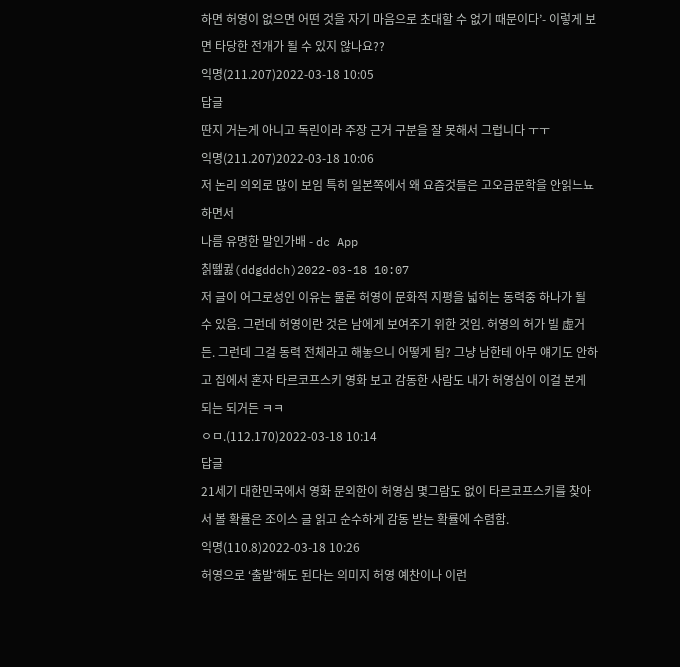하면 허영이 없으면 어떤 것을 자기 마음으로 초대할 수 없기 때문이다’- 이렇게 보면 타당한 전개가 될 수 있지 않나요??
익명(211.207)2022-03-18 10:05
답글
딴지 거는게 아니고 독린이라 주장 근거 구분을 잘 못해서 그럽니다 ㅜㅜ
익명(211.207)2022-03-18 10:06
저 논리 의외로 많이 보임 특히 일본쪽에서 왜 요즘것들은 고오급문학을 안읽느뇨하면서
나름 유명한 말인가배 - dc App
칡뗊귏(ddgddch)2022-03-18 10:07
저 글이 어그로성인 이유는 물론 허영이 문화적 지평을 넓히는 동력중 하나가 될 수 있음. 그런데 허영이란 것은 남에게 보여주기 위한 것임. 허영의 허가 빌 虛거든. 그런데 그걸 동력 전체라고 해놓으니 어떻게 됨? 그냥 남한테 아무 얘기도 안하고 집에서 혼자 타르코프스키 영화 보고 감동한 사람도 내가 허영심이 이걸 본게 되는 되거든 ㅋㅋ
ㅇㅁ.(112.170)2022-03-18 10:14
답글
21세기 대한민국에서 영화 문외한이 허영심 몇그람도 없이 타르코프스키를 찾아서 볼 확률은 조이스 글 읽고 순수하게 감동 받는 확률에 수렴함.
익명(110.8)2022-03-18 10:26
허영으로 ‘출발’해도 된다는 의미지 허영 예찬이나 이런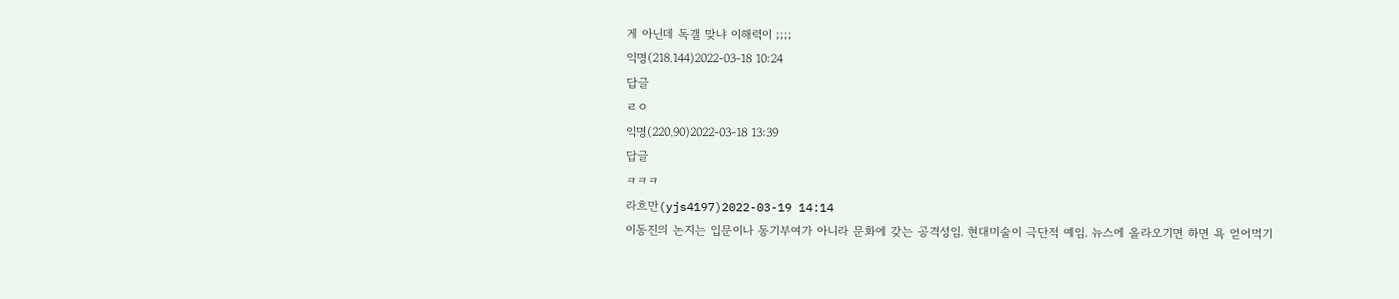게 아닌데 독갤 맞냐 이해력이 ;;;;
익명(218.144)2022-03-18 10:24
답글
ㄹㅇ
익명(220.90)2022-03-18 13:39
답글
ㅋㅋㅋ
라흐만(yjs4197)2022-03-19 14:14
이동진의 논지는 입문이나 동기부여가 아니라 문화에 갖는 공격성임. 현대미술이 극단적 예임. 뉴스에 올라오기면 하면 욕 얻어먹기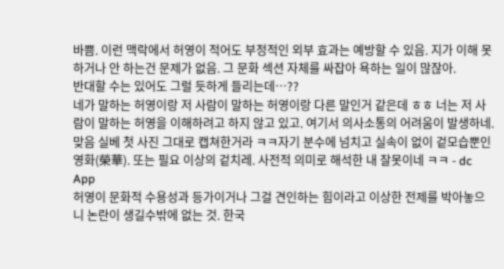바쁨. 이런 맥락에서 허영이 적어도 부정적인 외부 효과는 예방할 수 있음. 지가 이해 못하거나 안 하는건 문제가 없음. 그 문화 섹션 자체를 싸잡아 욕하는 일이 많잖아.
반대할 수는 있어도 그럴 듯하게 들리는데…??
네가 말하는 허영이랑 저 사람이 말하는 허영이랑 다른 말인거 같은데 ㅎㅎ 너는 저 사람이 말하는 허영을 이해하려고 하지 않고 있고. 여기서 의사소통의 어려움이 발생하네.
맞음 실베 첫 사진 그대로 캡쳐한거라 ㅋㅋ자기 분수에 넘치고 실속이 없이 겉모습뿐인 영화(榮華). 또는 필요 이상의 겉치레. 사전적 의미로 해석한 내 잘못이네 ㅋㅋ - dc App
허영이 문화적 수용성과 등가이거나 그걸 견인하는 힘이라고 이상한 전제를 박아놓으니 논란이 생길수밖에 없는 것. 한국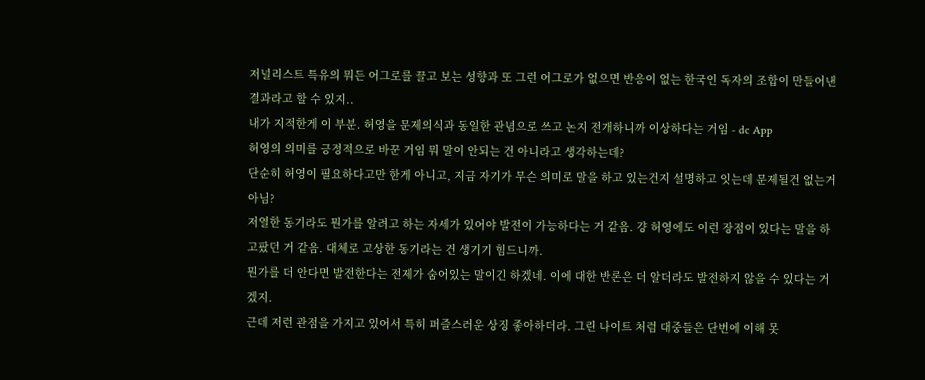저널리스트 특유의 뭐든 어그로를 끌고 보는 성향과 또 그런 어그로가 없으면 반응이 없는 한국인 독자의 조합이 만들어낸 결과라고 할 수 있지..
내가 지적한게 이 부분. 허영을 문제의식과 동일한 관념으로 쓰고 논지 전개하니까 이상하다는 거임 - dc App
허영의 의미를 긍정적으로 바꾼 거임 뭐 말이 안되는 건 아니라고 생각하는데?
단순히 허영이 필요하다고만 한게 아니고, 지금 자기가 무슨 의미로 말을 하고 있는건지 설명하고 잇는데 문제될건 없는거 아님?
저열한 동기라도 뭔가를 알려고 하는 자세가 있어야 발전이 가능하다는 거 같음. 걍 허영에도 이런 장점이 있다는 말을 하고팠던 거 같음. 대체로 고상한 동기라는 건 생기기 힘드니까.
뭔가를 더 안다면 발전한다는 전제가 숨어있는 말이긴 하겠네. 이에 대한 반론은 더 알더라도 발전하지 않을 수 있다는 거겠지.
근데 저런 관점을 가지고 있어서 특히 퍼즐스러운 상징 좋아하더라. 그린 나이트 처럼 대중들은 단번에 이해 못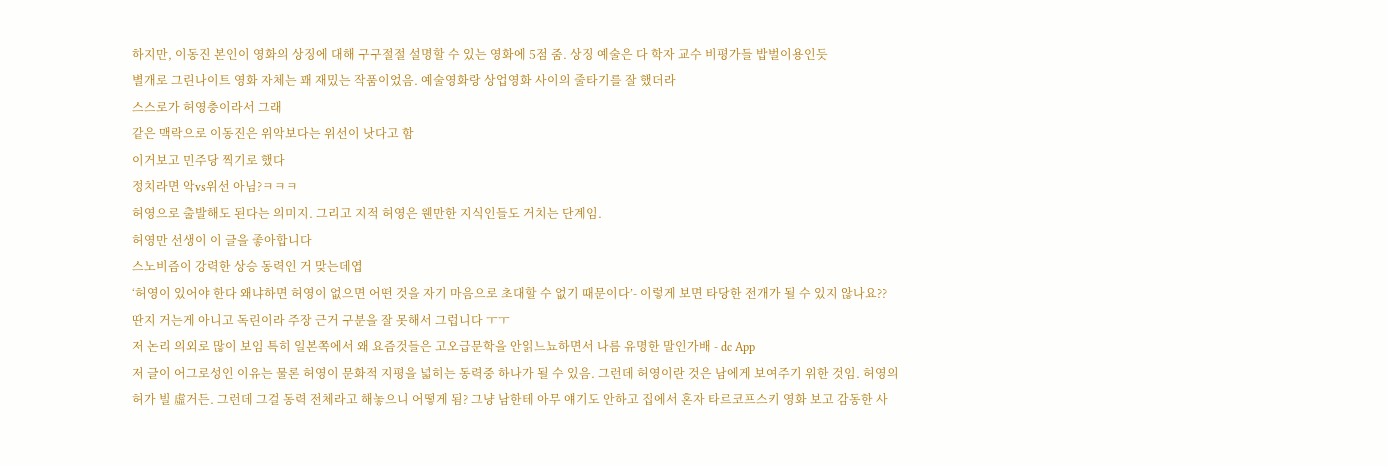하지만, 이동진 본인이 영화의 상징에 대해 구구절절 설명할 수 있는 영화에 5점 줌. 상징 예술은 다 학자 교수 비평가들 밥벌이용인듯
별개로 그린나이트 영화 자체는 꽤 재밌는 작품이었음. 예술영화랑 상업영화 사이의 줄타기를 잘 했더라
스스로가 허영충이라서 그래
같은 맥락으로 이동진은 위악보다는 위선이 낫다고 함
이거보고 민주당 찍기로 했다
정치라면 악vs위선 아님?ㅋㅋㅋ
허영으로 출발해도 된다는 의미지. 그리고 지적 허영은 웬만한 지식인들도 거치는 단계임.
허영만 선생이 이 글을 좋아합니다
스노비즘이 강력한 상승 동력인 거 맞는데엽
‘허영이 있어야 한다 왜냐하면 허영이 없으면 어떤 것을 자기 마음으로 초대할 수 없기 때문이다’- 이렇게 보면 타당한 전개가 될 수 있지 않나요??
딴지 거는게 아니고 독린이라 주장 근거 구분을 잘 못해서 그럽니다 ㅜㅜ
저 논리 의외로 많이 보임 특히 일본쪽에서 왜 요즘것들은 고오급문학을 안읽느뇨하면서 나름 유명한 말인가배 - dc App
저 글이 어그로성인 이유는 물론 허영이 문화적 지평을 넓히는 동력중 하나가 될 수 있음. 그런데 허영이란 것은 남에게 보여주기 위한 것임. 허영의 허가 빌 虛거든. 그런데 그걸 동력 전체라고 해놓으니 어떻게 됨? 그냥 남한테 아무 얘기도 안하고 집에서 혼자 타르코프스키 영화 보고 감동한 사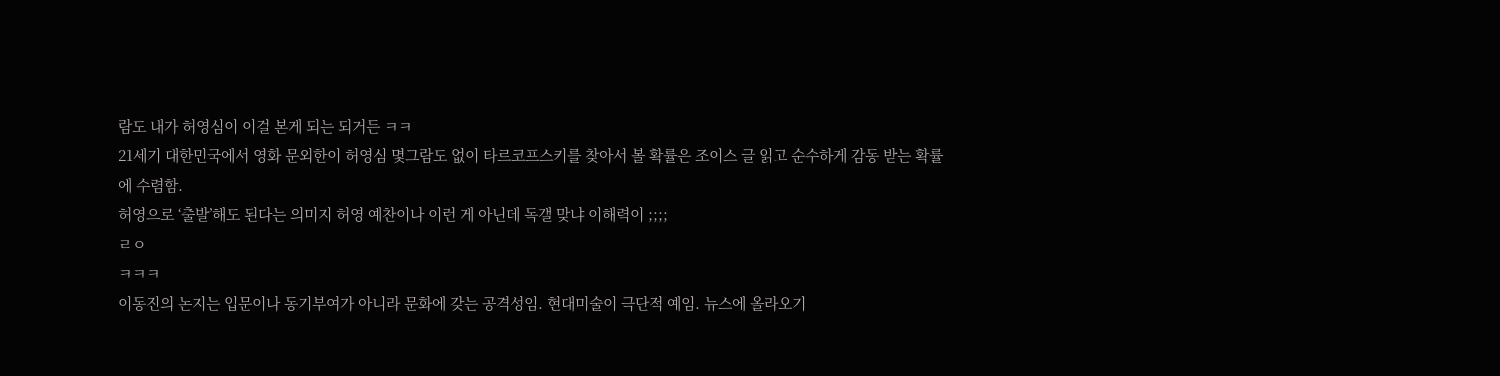람도 내가 허영심이 이걸 본게 되는 되거든 ㅋㅋ
21세기 대한민국에서 영화 문외한이 허영심 몇그람도 없이 타르코프스키를 찾아서 볼 확률은 조이스 글 읽고 순수하게 감동 받는 확률에 수렴함.
허영으로 ‘출발’해도 된다는 의미지 허영 예찬이나 이런 게 아닌데 독갤 맞냐 이해력이 ;;;;
ㄹㅇ
ㅋㅋㅋ
이동진의 논지는 입문이나 동기부여가 아니라 문화에 갖는 공격성임. 현대미술이 극단적 예임. 뉴스에 올라오기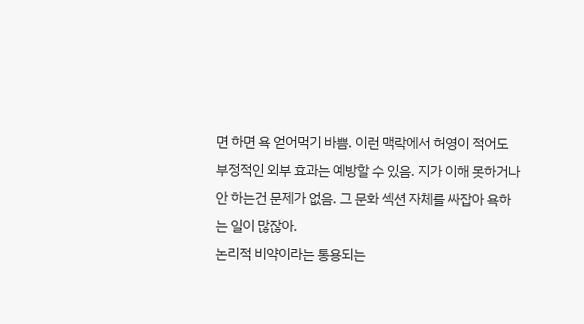면 하면 욕 얻어먹기 바쁨. 이런 맥락에서 허영이 적어도 부정적인 외부 효과는 예방할 수 있음. 지가 이해 못하거나 안 하는건 문제가 없음. 그 문화 섹션 자체를 싸잡아 욕하는 일이 많잖아.
논리적 비약이라는 통용되는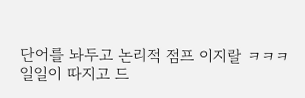단어를 놔두고 논리적 점프 이지랄 ㅋㅋㅋ
일일이 따지고 드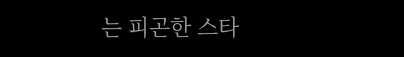는 피곤한 스타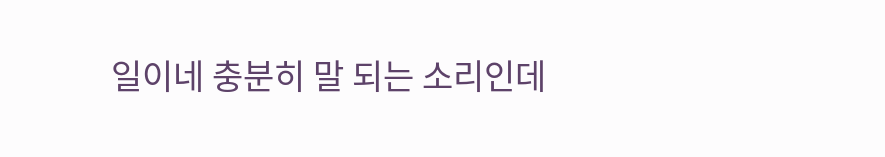일이네 충분히 말 되는 소리인데